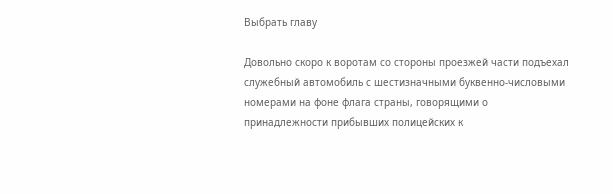Выбрать главу

Довольно скоро к воротам со стороны проезжей части подъехал служебный автомобиль с шестизначными буквенно-числовыми номерами на фоне флага страны, говорящими о принадлежности прибывших полицейских к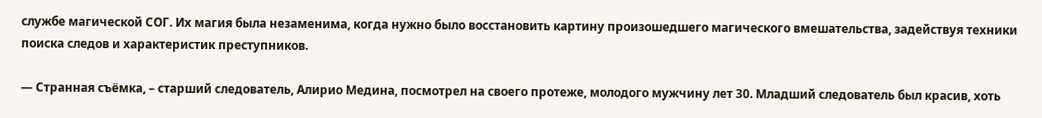службе магической СОГ. Их магия была незаменима, когда нужно было восстановить картину произошедшего магического вмешательства, задействуя техники поиска следов и характеристик преступников.

— Странная съёмка, – старший следователь, Алирио Медина, посмотрел на своего протеже, молодого мужчину лет 30. Младший следователь был красив, хоть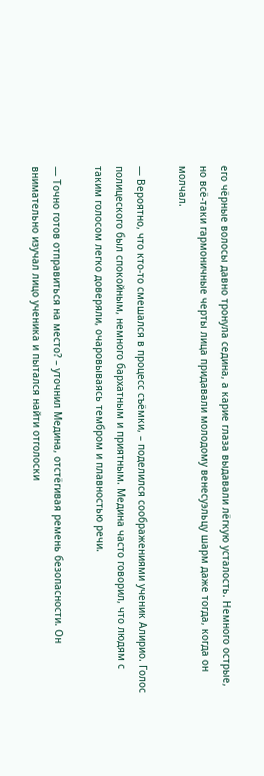его чёрные волосы давно тронула седина, а карие глаза выдавали лёгкую усталость. Немного острые, но всё-таки гармоничные черты лица придавали молодому венесуэльцу шарм даже тогда, когда он молчал.

— Вероятно, что кто-то смешался в процесс съёмки, – поделился соображениями ученик Алирио. Голос полицеского был спокойным, немного бархатным и приятным. Медина часто говорил, что людям с таким голосом легко доверяли, очаровываясь тембром и плавностью речи.

— Точно готов отправиться на место? – уточнил Медина, отстёгивая ремень безопасности. Он внимательно изучал лицо ученика и пытался найти отголоски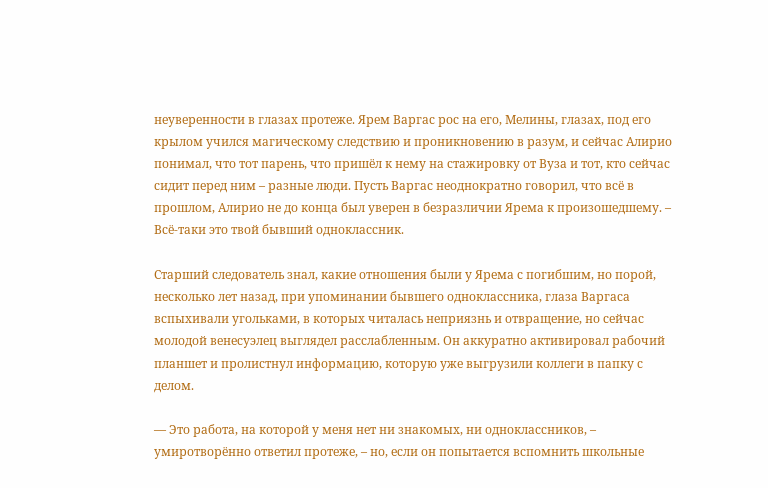неуверенности в глазах протеже. Ярем Варгас рос на его, Мелины, глазах, под его крылом учился магическому следствию и проникновению в разум, и сейчас Алирио понимал, что тот парень, что пришёл к нему на стажировку от Вуза и тот, кто сейчас сидит перед ним – разные люди. Пусть Варгас неоднократно говорил, что всё в прошлом, Алирио не до конца был уверен в безразличии Ярема к произошедшему. – Всё-таки это твой бывший одноклассник.

Старший следователь знал, какие отношения были у Ярема с погибшим, но порой, несколько лет назад, при упоминании бывшего одноклассника, глаза Варгаса вспыхивали угольками, в которых читалась неприязнь и отвращение, но сейчас молодой венесуэлец выглядел расслабленным. Он аккуратно активировал рабочий планшет и пролистнул информацию, которую уже выгрузили коллеги в папку с делом.

— Это работа, на которой у меня нет ни знакомых, ни одноклассников, – умиротворённо ответил протеже, – но, если он попытается вспомнить школьные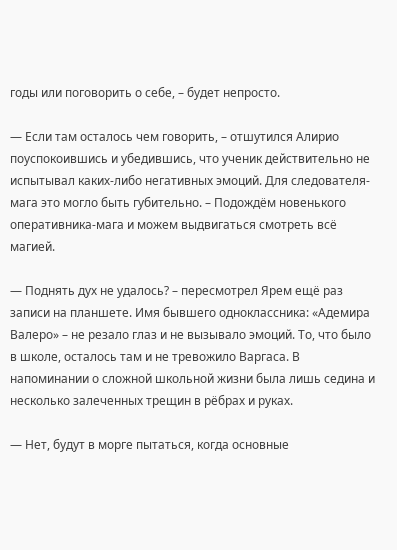годы или поговорить о себе, – будет непросто.

— Если там осталось чем говорить, – отшутился Алирио поуспокоившись и убедившись, что ученик действительно не испытывал каких-либо негативных эмоций. Для следователя-мага это могло быть губительно. – Подождём новенького оперативника-мага и можем выдвигаться смотреть всё магией.

— Поднять дух не удалось? – пересмотрел Ярем ещё раз записи на планшете. Имя бывшего одноклассника: «Адемира Валеро» – не резало глаз и не вызывало эмоций. То, что было в школе, осталось там и не тревожило Варгаса. В напоминании о сложной школьной жизни была лишь седина и несколько залеченных трещин в рёбрах и руках.

— Нет, будут в морге пытаться, когда основные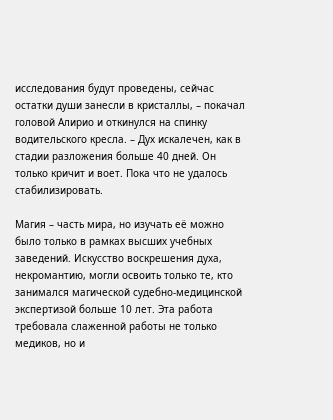исследования будут проведены, сейчас остатки души занесли в кристаллы, – покачал головой Алирио и откинулся на спинку водительского кресла. – Дух искалечен, как в стадии разложения больше 40 дней. Он только кричит и воет. Пока что не удалось стабилизировать.

Магия – часть мира, но изучать её можно было только в рамках высших учебных заведений. Искусство воскрешения духа, некромантию, могли освоить только те, кто занимался магической судебно-медицинской экспертизой больше 10 лет. Эта работа требовала слаженной работы не только медиков, но и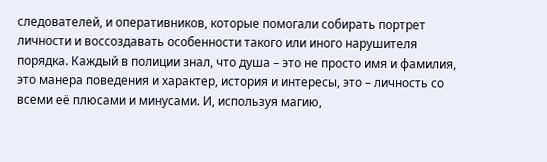следователей, и оперативников, которые помогали собирать портрет личности и воссоздавать особенности такого или иного нарушителя порядка. Каждый в полиции знал, что душа – это не просто имя и фамилия, это манера поведения и характер, история и интересы, это – личность со всеми её плюсами и минусами. И, используя магию,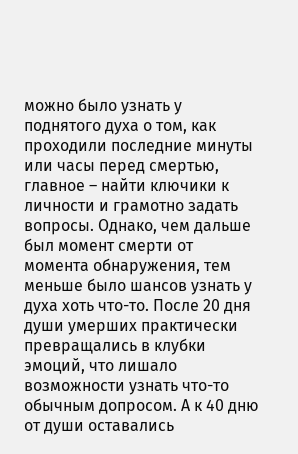можно было узнать у поднятого духа о том, как проходили последние минуты или часы перед смертью, главное – найти ключики к личности и грамотно задать вопросы. Однако, чем дальше был момент смерти от момента обнаружения, тем меньше было шансов узнать у духа хоть что-то. После 20 дня души умерших практически превращались в клубки эмоций, что лишало возможности узнать что-то обычным допросом. А к 40 дню от души оставались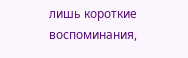лишь короткие воспоминания,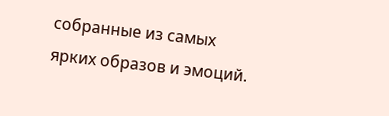собранные из самых ярких образов и эмоций.